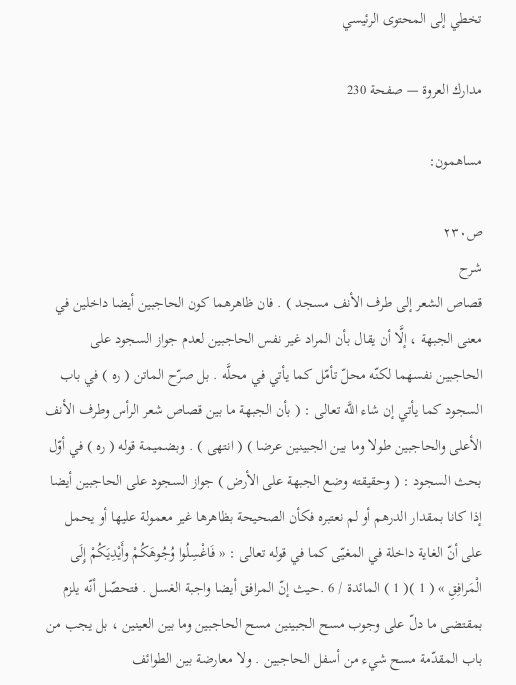تخطي إلى المحتوى الرئيسي

مدارك العروة — صفحة 230

مساهمون:

ص٢٣٠
شرح
قصاص الشعر إلى طرف الأنف مسجد ) . فان ظاهرهما كون الحاجبين أيضا داخلين في معنى الجبهة ، إلَّا أن يقال بأن المراد غير نفس الحاجبين لعدم جواز السجود على الحاجبين نفسهما لكنّه محلّ تأمّل كما يأتي في محلَّه . بل صرّح الماتن ( ره ) في باب السجود كما يأتي إن شاء اللَّه تعالى : ( بأن الجبهة ما بين قصاص شعر الرأس وطرف الأنف الأعلى والحاجبين طولا وما بين الجبينين عرضا ) ( انتهى ) . وبضميمة قوله ( ره ) في أوّل بحث السجود : ( وحقيقته وضع الجبهة على الأرض ) جواز السجود على الحاجبين أيضا إذا كانا بمقدار الدرهم أو لم نعتبره فكأن الصحيحة بظاهرها غير معمولة عليها أو يحمل على أنّ الغاية داخلة في المغيّى كما في قوله تعالى : « فَاغْسِلُوا وُجُوهَكُمْ وأَيْدِيَكُمْ إِلَى الْمَرافِقِ » ( 1 )( 1 ) المائدة / 6 .حيث إنّ المرافق أيضا واجبة الغسل . فتحصّل أنّه يلزم بمقتضى ما دلّ على وجوب مسح الجبينين مسح الحاجبين وما بين العينين ، بل يجب من باب المقدّمة مسح شيء من أسفل الحاجبين . ولا معارضة بين الطوائف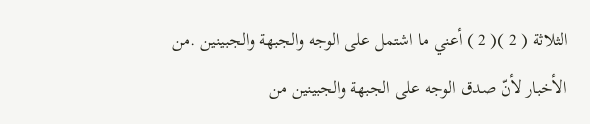الثلاثة ( 2 )( 2 ) أعني ما اشتمل على الوجه والجبهة والجبينين .من الأخبار لأنّ صدق الوجه على الجبهة والجبينين من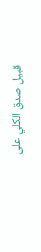قبيل صدق الكلي على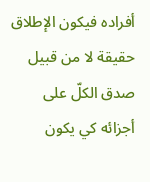أفراده فيكون الإطلاق حقيقة لا من قبيل صدق الكلّ على أجزائه كي يكون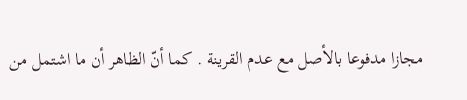مجازا مدفوعا بالأصل مع عدم القرينة . كما أنّ الظاهر أن ما اشتمل من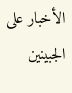الأخبار على الجبينين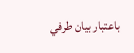باعتبار بيان طرفي